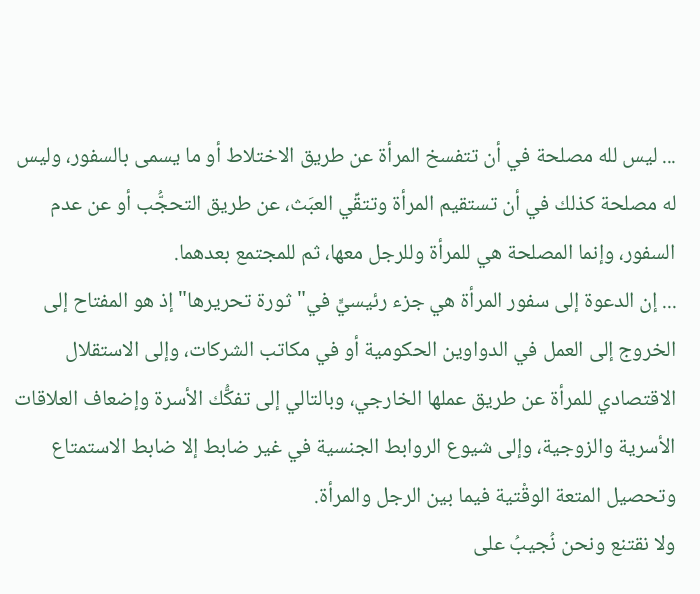... ليس لله مصلحة في أن تتفسخ المرأة عن طريق الاختلاط أو ما يسمى بالسفور، وليس له مصلحة كذلك في أن تستقيم المرأة وتتقِّي العبَث، عن طريق التحجُّب أو عن عدم السفور، وإنما المصلحة هي للمرأة وللرجل معها، ثم للمجتمع بعدهما.
... إن الدعوة إلى سفور المرأة هي جزء رئيسيٍّ في"ثورة تحريرها"إذ هو المفتاح إلى الخروج إلى العمل في الدواوين الحكومية أو في مكاتب الشركات، وإلى الاستقلال الاقتصادي للمرأة عن طريق عملها الخارجي، وبالتالي إلى تفكُّك الأسرة وإضعاف العلاقات الأسرية والزوجية، وإلى شيوع الروابط الجنسية في غير ضابط إلا ضابط الاستمتاع وتحصيل المتعة الوقْتية فيما بين الرجل والمرأة.
ولا نقتنع ونحن نُجيبُ على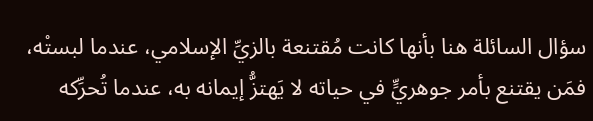سؤال السائلة هنا بأنها كانت مُقتنعة بالزيِّ الإسلامي، عندما لبستْه، فمَن يقتنع بأمر جوهريٍّ في حياته لا يَهتزُّ إيمانه به، عندما تُحرِّكه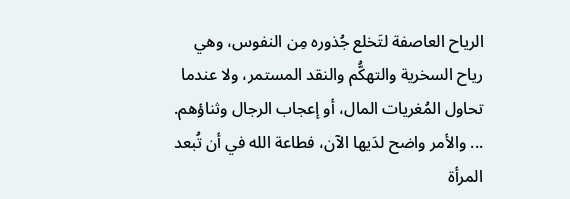الرياح العاصفة لتَخلع جُذوره مِن النفوس، وهي رياح السخرية والتهكُّم والنقد المستمر، ولا عندما تحاول المُغريات المال، أو إعجاب الرجال وثناؤهم.
... والأمر واضح لدَيها الآن، فطاعة الله في أن تُبعد المرأة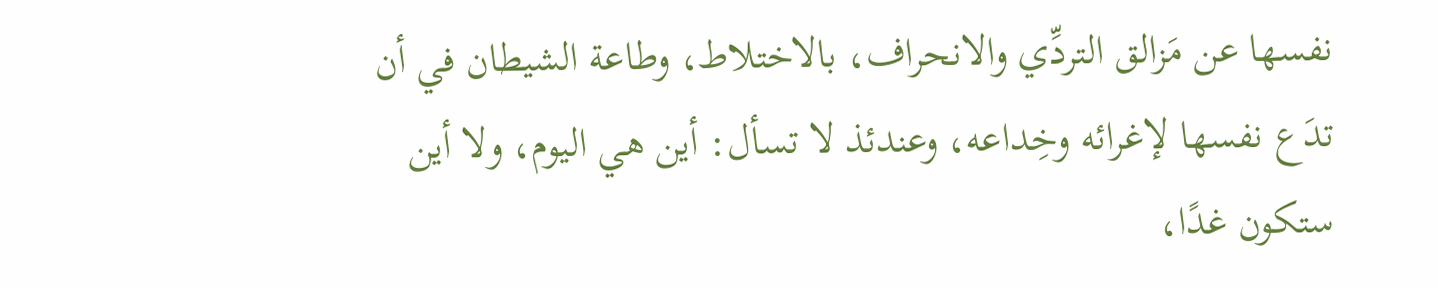نفسها عن مَزالق التردِّي والانحراف، بالاختلاط، وطاعة الشيطان في أن تدَع نفسها لإغرائه وخِداعه، وعندئذ لا تسأل: أين هي اليوم، ولا أين ستكون غدًا،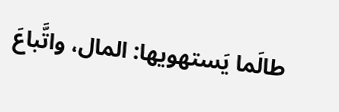طالَما يَستهويها: المال، واتَّباعَ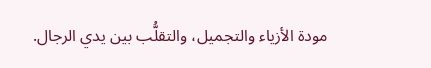مودة الأزياء والتجميل، والتقلُّب بين يدي الرجال.